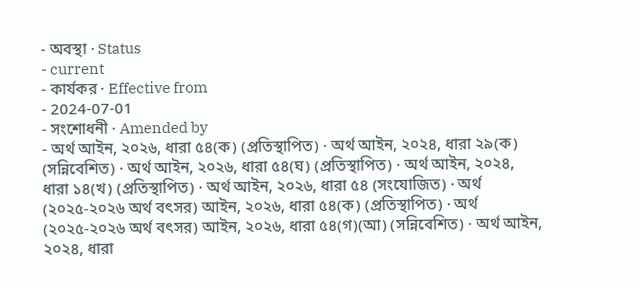- অবস্থা · Status
- current
- কার্যকর · Effective from
- 2024-07-01
- সংশোধনী · Amended by
- অর্থ আইন, ২০২৬, ধারা ৫৪(ক) (প্রতিস্থাপিত) · অর্থ আইন, ২০২৪, ধারা ২৯(ক) (সন্নিবেশিত) · অর্থ আইন, ২০২৬, ধারা ৫৪(ঘ) (প্রতিস্থাপিত) · অর্থ আইন, ২০২৪, ধারা ১৪(খ) (প্রতিস্থাপিত) · অর্থ আইন, ২০২৬, ধারা ৫৪ (সংযোজিত) · অর্থ (২০২৫-২০২৬ অর্থ বৎসর) আইন, ২০২৬, ধারা ৫৪(ক) (প্রতিস্থাপিত) · অর্থ (২০২৫-২০২৬ অর্থ বৎসর) আইন, ২০২৬, ধারা ৫৪(গ)(আ) (সন্নিবেশিত) · অর্থ আইন, ২০২৪, ধারা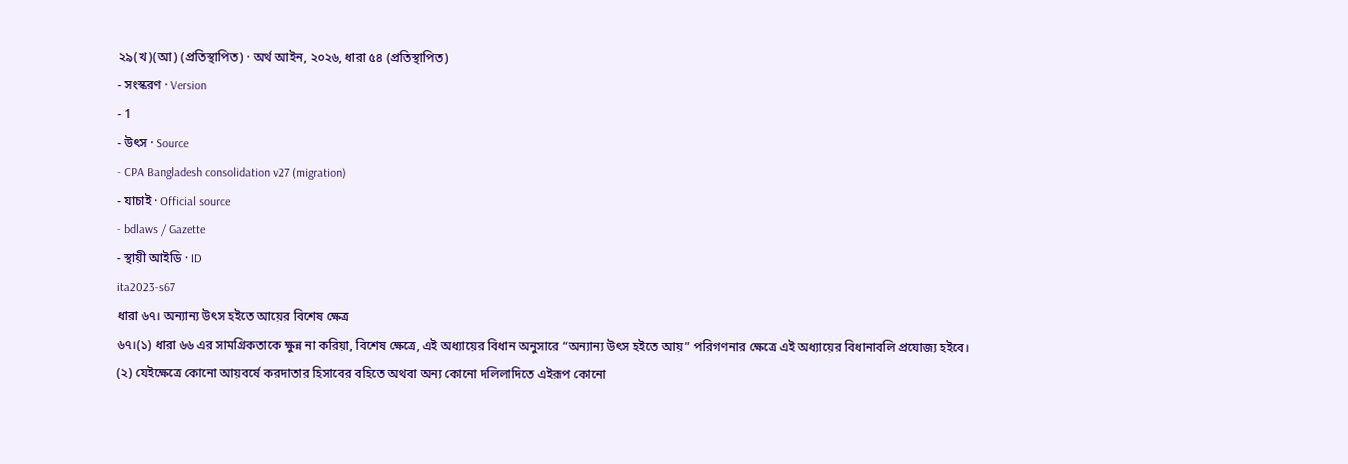২৯(খ)(আ) (প্রতিস্থাপিত) · অর্থ আইন, ২০২৬, ধারা ৫৪ (প্রতিস্থাপিত)
- সংস্করণ · Version
- 1
- উৎস · Source
- CPA Bangladesh consolidation v27 (migration)
- যাচাই · Official source
- bdlaws / Gazette
- স্থায়ী আইডি · ID
ita2023-s67
ধারা ৬৭। অন্যান্য উৎস হইতে আয়ের বিশেষ ক্ষেত্র
৬৭।(১) ধারা ৬৬ এর সামগ্রিকতাকে ক্ষুন্ন না করিয়া, বিশেষ ক্ষেত্রে, এই অধ্যায়ের বিধান অনুসারে “অন্যান্য উৎস হইতে আয়” পরিগণনার ক্ষেত্রে এই অধ্যায়ের বিধানাবলি প্রযোজ্য হইবে।
(২) যেইক্ষেত্রে কোনো আয়বর্ষে করদাতার হিসাবের বহিতে অথবা অন্য কোনো দলিলাদিতে এইরূপ কোনো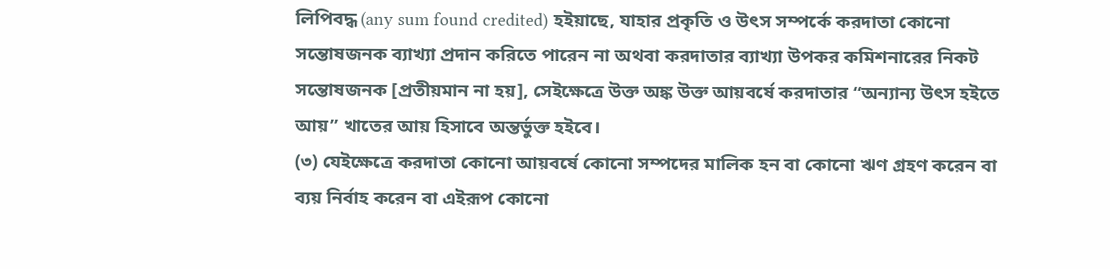লিপিবদ্ধ (any sum found credited) হইয়াছে, যাহার প্রকৃতি ও উৎস সম্পর্কে করদাতা কোনো সন্তোষজনক ব্যাখ্যা প্রদান করিতে পারেন না অথবা করদাতার ব্যাখ্যা উপকর কমিশনারের নিকট সন্তোষজনক [প্রতীয়মান না হয়], সেইক্ষেত্রে উক্ত অঙ্ক উক্ত আয়বর্ষে করদাতার “অন্যান্য উৎস হইতে আয়” খাতের আয় হিসাবে অন্তর্ভুক্ত হইবে।
(৩) যেইক্ষেত্রে করদাতা কোনো আয়বর্ষে কোনো সম্পদের মালিক হন বা কোনো ঋণ গ্রহণ করেন বা ব্যয় নির্বাহ করেন বা এইরূপ কোনো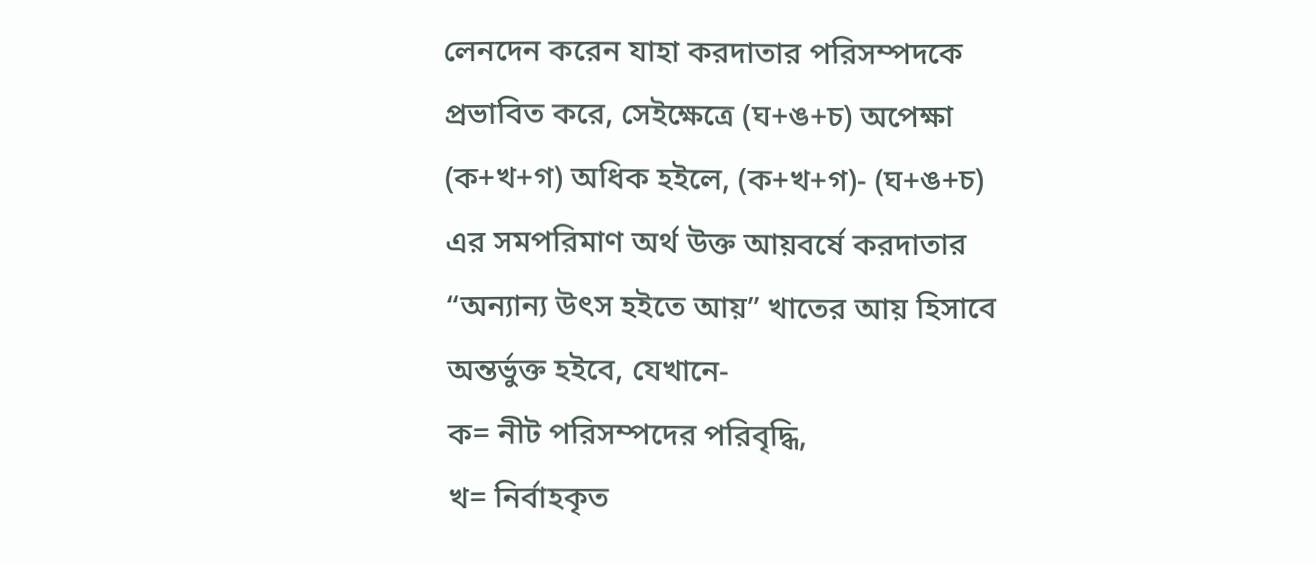লেনদেন করেন যাহা করদাতার পরিসম্পদকে প্রভাবিত করে, সেইক্ষেত্রে (ঘ+ঙ+চ) অপেক্ষা (ক+খ+গ) অধিক হইলে, (ক+খ+গ)- (ঘ+ঙ+চ) এর সমপরিমাণ অর্থ উক্ত আয়বর্ষে করদাতার “অন্যান্য উৎস হইতে আয়” খাতের আয় হিসাবে অন্তর্ভুক্ত হইবে, যেখানে-
ক= নীট পরিসম্পদের পরিবৃদ্ধি,
খ= নির্বাহকৃত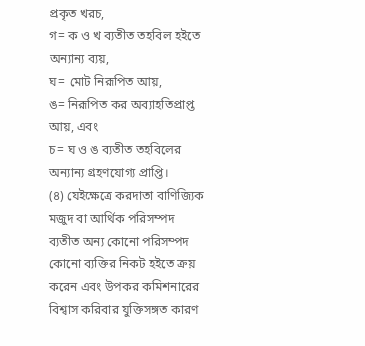প্রকৃত খরচ,
গ= ক ও খ ব্যতীত তহবিল হইতে অন্যান্য ব্যয়,
ঘ= মোট নিরূপিত আয়,
ঙ= নিরূপিত কর অব্যাহতিপ্রাপ্ত আয়, এবং
চ= ঘ ও ঙ ব্যতীত তহবিলের অন্যান্য গ্রহণযোগ্য প্রাপ্তি।
(৪) যেইক্ষেত্রে করদাতা বাণিজ্যিক মজুদ বা আর্থিক পরিসম্পদ ব্যতীত অন্য কোনো পরিসম্পদ কোনো ব্যক্তির নিকট হইতে ক্রয় করেন এবং উপকর কমিশনারের বিশ্বাস করিবার যুক্তিসঙ্গত কারণ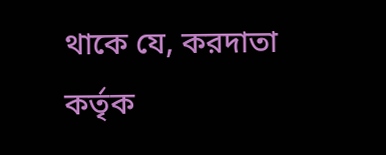থাকে যে, করদাতা কর্তৃক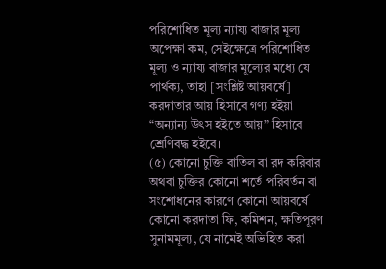পরিশোধিত মূল্য ন্যায্য বাজার মূল্য অপেক্ষা কম, সেইক্ষেত্রে পরিশোধিত মূল্য ও ন্যায্য বাজার মূল্যের মধ্যে যে পার্থক্য, তাহা [সংশ্লিষ্ট আয়বর্ষে] করদাতার আয় হিসাবে গণ্য হইয়া “অন্যান্য উৎস হইতে আয়” হিসাবে শ্রেণিবদ্ধ হইবে।
(৫) কোনো চুক্তি বাতিল বা রদ করিবার অথবা চুক্তির কোনো শর্তে পরিবর্তন বা সংশোধনের কারণে কোনো আয়বর্ষে কোনো করদাতা ফি, কমিশন, ক্ষতিপূরণ সুনামমূল্য, যে নামেই অভিহিত করা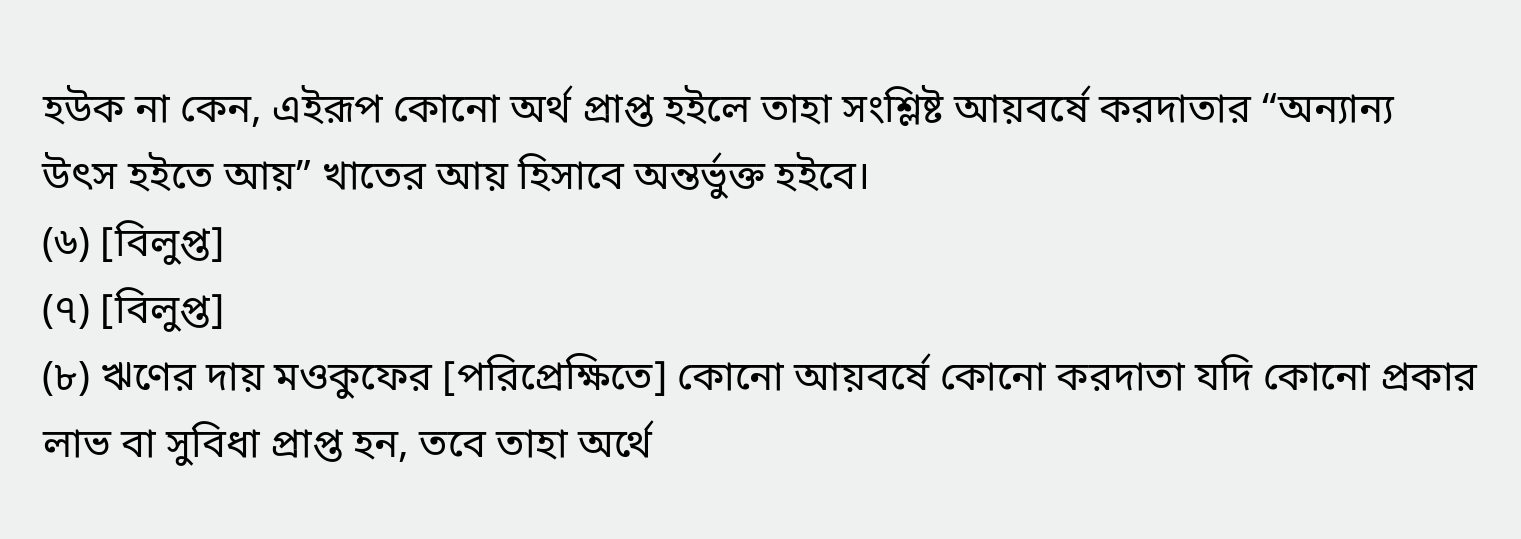হউক না কেন, এইরূপ কোনো অর্থ প্রাপ্ত হইলে তাহা সংশ্লিষ্ট আয়বর্ষে করদাতার “অন্যান্য উৎস হইতে আয়” খাতের আয় হিসাবে অন্তর্ভুক্ত হইবে।
(৬) [বিলুপ্ত]
(৭) [বিলুপ্ত]
(৮) ঋণের দায় মওকুফের [পরিপ্রেক্ষিতে] কোনো আয়বর্ষে কোনো করদাতা যদি কোনো প্রকার লাভ বা সুবিধা প্রাপ্ত হন, তবে তাহা অর্থে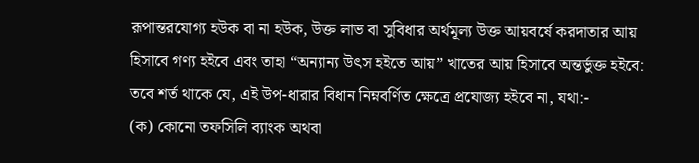রূপান্তরযোগ্য হউক বা না হউক, উক্ত লাভ বা সুবিধার অর্থমূল্য উক্ত আয়বর্ষে করদাতার আয় হিসাবে গণ্য হইবে এবং তাহা “অন্যান্য উৎস হইতে আয়” খাতের আয় হিসাবে অন্তর্ভুক্ত হইবে:
তবে শর্ত থাকে যে, এই উপ-ধারার বিধান নিম্নবর্ণিত ক্ষেত্রে প্রযোজ্য হইবে না, যথা:-
(ক) কোনো তফসিলি ব্যাংক অথবা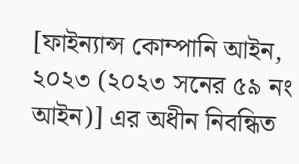[ফাইন্যান্স কোম্পানি আইন, ২০২৩ (২০২৩ সনের ৫৯ নং আইন)] এর অধীন নিবন্ধিত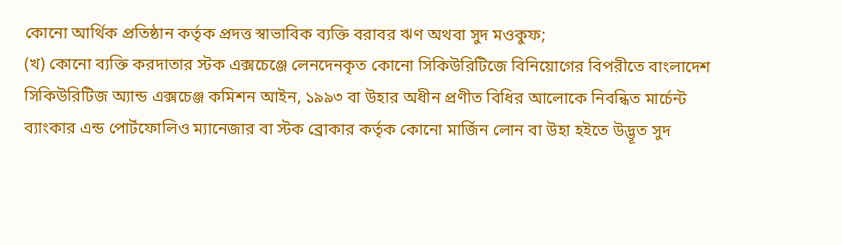কোনো আর্থিক প্রতিষ্ঠান কর্তৃক প্রদত্ত স্বাভাবিক ব্যক্তি বরাবর ঋণ অথবা সুদ মওকুফ;
(খ) কোনো ব্যক্তি করদাতার স্টক এক্সচেঞ্জে লেনদেনকৃত কোনো সিকিউরিটিজে বিনিয়োগের বিপরীতে বাংলাদেশ সিকিউরিটিজ অ্যান্ড এক্সচেঞ্জ কমিশন আইন, ১৯৯৩ বা উহার অধীন প্রণীত বিধির আলোকে নিবন্ধিত মার্চেন্ট ব্যাংকার এন্ড পোর্টফোলিও ম্যানেজার বা স্টক ব্রোকার কর্তৃক কোনো মার্জিন লোন বা উহা হইতে উদ্ভূত সুদ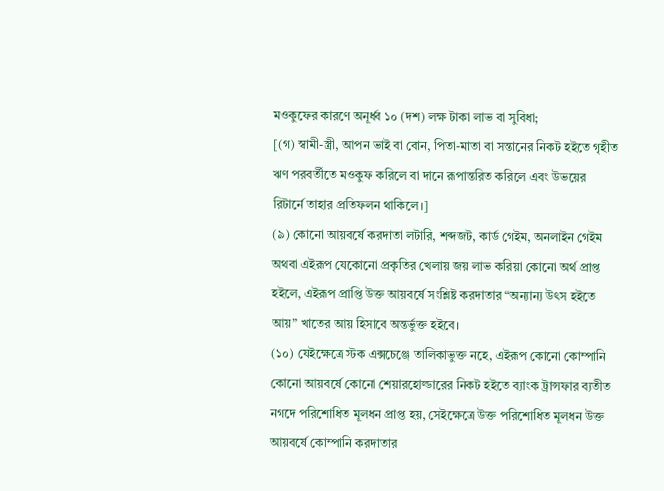মওকুফের কারণে অনূর্ধ্ব ১০ (দশ) লক্ষ টাকা লাভ বা সুবিধা;
[(গ) স্বামী-স্ত্রী, আপন ভাই বা বোন, পিতা-মাতা বা সন্তানের নিকট হইতে গৃহীত ঋণ পরবর্তীতে মওকুফ করিলে বা দানে রূপান্তরিত করিলে এবং উভয়ের রিটার্নে তাহার প্রতিফলন থাকিলে।]
(৯) কোনো আয়বর্ষে করদাতা লটারি, শব্দজট, কার্ড গেইম, অনলাইন গেইম অথবা এইরূপ যেকোনো প্রকৃতির খেলায় জয় লাভ করিয়া কোনো অর্থ প্রাপ্ত হইলে, এইরূপ প্রাপ্তি উক্ত আয়বর্ষে সংশ্লিষ্ট করদাতার “অন্যান্য উৎস হইতে আয়” খাতের আয় হিসাবে অন্তর্ভুক্ত হইবে।
(১০) যেইক্ষেত্রে স্টক এক্সচেঞ্জে তালিকাভুক্ত নহে, এইরূপ কোনো কোম্পানি কোনো আয়বর্ষে কোনো শেয়ারহোল্ডারের নিকট হইতে ব্যাংক ট্রান্সফার ব্যতীত নগদে পরিশোধিত মূলধন প্রাপ্ত হয়, সেইক্ষেত্রে উক্ত পরিশোধিত মূলধন উক্ত আয়বর্ষে কোম্পানি করদাতার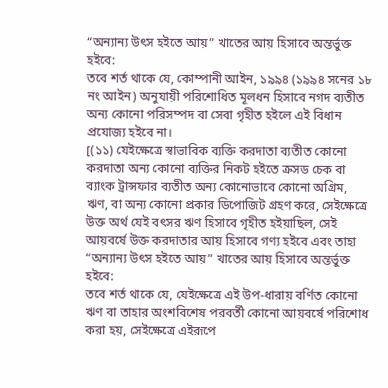“অন্যান্য উৎস হইতে আয়” খাতের আয় হিসাবে অন্তর্ভুক্ত হইবে:
তবে শর্ত থাকে যে, কোম্পানী আইন, ১৯৯৪ (১৯৯৪ সনের ১৮ নং আইন) অনুযায়ী পরিশোধিত মূলধন হিসাবে নগদ ব্যতীত অন্য কোনো পরিসম্পদ বা সেবা গৃহীত হইলে এই বিধান প্রযোজ্য হইবে না।
[(১১) যেইক্ষেত্রে স্বাভাবিক ব্যক্তি করদাতা ব্যতীত কোনো করদাতা অন্য কোনো ব্যক্তির নিকট হইতে ক্রসড চেক বা ব্যাংক ট্রান্সফার ব্যতীত অন্য কোনোভাবে কোনো অগ্রিম, ঋণ, বা অন্য কোনো প্রকার ডিপোজিট গ্রহণ করে, সেইক্ষেত্রে উক্ত অর্থ যেই বৎসর ঋণ হিসাবে গৃহীত হইয়াছিল, সেই আয়বর্ষে উক্ত করদাতার আয় হিসাবে গণ্য হইবে এবং তাহা “অন্যান্য উৎস হইতে আয়” খাতের আয় হিসাবে অন্তর্ভুক্ত হইবে:
তবে শর্ত থাকে যে, যেইক্ষেত্রে এই উপ-ধারায় বর্ণিত কোনো ঋণ বা তাহার অংশবিশেষ পরবর্তী কোনো আয়বর্ষে পরিশোধ করা হয়, সেইক্ষেত্রে এইরূপে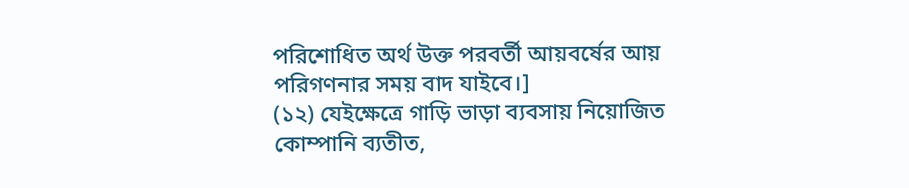পরিশোধিত অর্থ উক্ত পরবর্তী আয়বর্ষের আয় পরিগণনার সময় বাদ যাইবে।]
(১২) যেইক্ষেত্রে গাড়ি ভাড়া ব্যবসায় নিয়োজিত কোম্পানি ব্যতীত,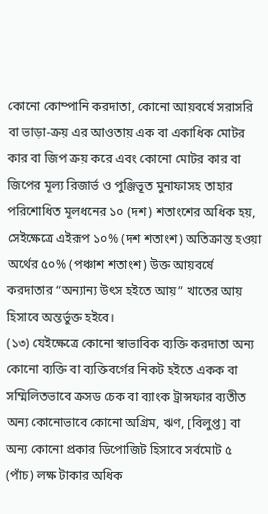কোনো কোম্পানি করদাতা, কোনো আয়বর্ষে সরাসরি বা ভাড়া-ক্রয় এর আওতায় এক বা একাধিক মোটর কার বা জিপ ক্রয় করে এবং কোনো মোটর কার বা জিপের মূল্য রিজার্ভ ও পুঞ্জিভূত মুনাফাসহ তাহার পরিশোধিত মূলধনের ১০ (দশ) শতাংশের অধিক হয়, সেইক্ষেত্রে এইরূপ ১০% (দশ শতাংশ) অতিক্রান্ত হওয়া অর্থের ৫০% (পঞ্চাশ শতাংশ) উক্ত আয়বর্ষে করদাতার “অন্যান্য উৎস হইতে আয়” খাতের আয় হিসাবে অন্তর্ভুক্ত হইবে।
(১৩) যেইক্ষেত্রে কোনো স্বাভাবিক ব্যক্তি করদাতা অন্য কোনো ব্যক্তি বা ব্যক্তিবর্গের নিকট হইতে একক বা সম্মিলিতভাবে ক্রসড চেক বা ব্যাংক ট্রান্সফার ব্যতীত অন্য কোনোভাবে কোনো অগ্রিম, ঋণ, [বিলুপ্ত] বা অন্য কোনো প্রকার ডিপোজিট হিসাবে সর্বমোট ৫ (পাঁচ) লক্ষ টাকার অধিক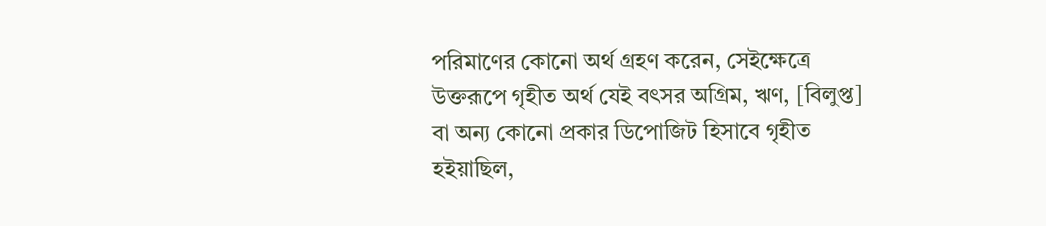পরিমাণের কোনো অর্থ গ্রহণ করেন, সেইক্ষেত্রে উক্তরূপে গৃহীত অর্থ যেই বৎসর অগ্রিম, ঋণ, [বিলুপ্ত] বা অন্য কোনো প্রকার ডিপোজিট হিসাবে গৃহীত হইয়াছিল,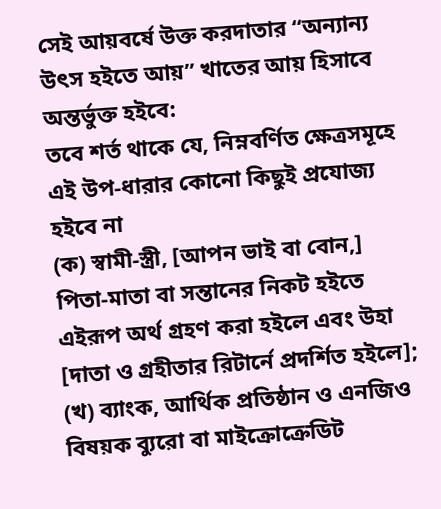সেই আয়বর্ষে উক্ত করদাতার “অন্যান্য উৎস হইতে আয়” খাতের আয় হিসাবে অন্তর্ভুক্ত হইবে:
তবে শর্ত থাকে যে, নিম্নবর্ণিত ক্ষেত্রসমূহে এই উপ-ধারার কোনো কিছুই প্রযোজ্য হইবে না
(ক) স্বামী-স্ত্রী, [আপন ভাই বা বোন,] পিতা-মাতা বা সন্তানের নিকট হইতে এইরূপ অর্থ গ্রহণ করা হইলে এবং উহা [দাতা ও গ্রহীতার রিটার্নে প্রদর্শিত হইলে];
(খ) ব্যাংক, আর্থিক প্রতিষ্ঠান ও এনজিও বিষয়ক ব্যুরো বা মাইক্রোক্রেডিট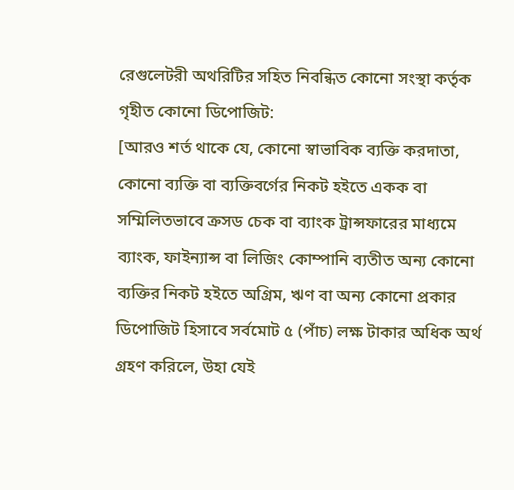রেগুলেটরী অথরিটির সহিত নিবন্ধিত কোনো সংস্থা কর্তৃক গৃহীত কোনো ডিপোজিট:
[আরও শর্ত থাকে যে, কোনো স্বাভাবিক ব্যক্তি করদাতা, কোনো ব্যক্তি বা ব্যক্তিবর্গের নিকট হইতে একক বা সম্মিলিতভাবে ক্রসড চেক বা ব্যাংক ট্রান্সফারের মাধ্যমে ব্যাংক, ফাইন্যান্স বা লিজিং কোম্পানি ব্যতীত অন্য কোনো ব্যক্তির নিকট হইতে অগ্রিম, ঋণ বা অন্য কোনো প্রকার ডিপোজিট হিসাবে সর্বমোট ৫ (পাঁচ) লক্ষ টাকার অধিক অর্থ গ্রহণ করিলে, উহা যেই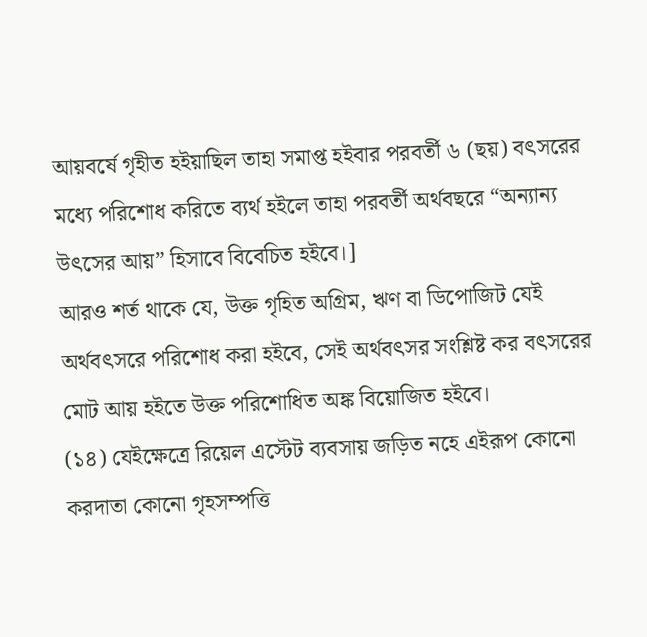আয়বর্ষে গৃহীত হইয়াছিল তাহা সমাপ্ত হইবার পরবর্তী ৬ (ছয়) বৎসরের মধ্যে পরিশোধ করিতে ব্যর্থ হইলে তাহা পরবর্তী অর্থবছরে “অন্যান্য উৎসের আয়” হিসাবে বিবেচিত হইবে।]
আরও শর্ত থাকে যে, উক্ত গৃহিত অগ্রিম, ঋণ বা ডিপোজিট যেই অর্থবৎসরে পরিশোধ করা হইবে, সেই অর্থবৎসর সংশ্লিষ্ট কর বৎসরের মোট আয় হইতে উক্ত পরিশোধিত অঙ্ক বিয়োজিত হইবে।
(১৪) যেইক্ষেত্রে রিয়েল এস্টেট ব্যবসায় জড়িত নহে এইরূপ কোনো করদাতা কোনো গৃহসম্পত্তি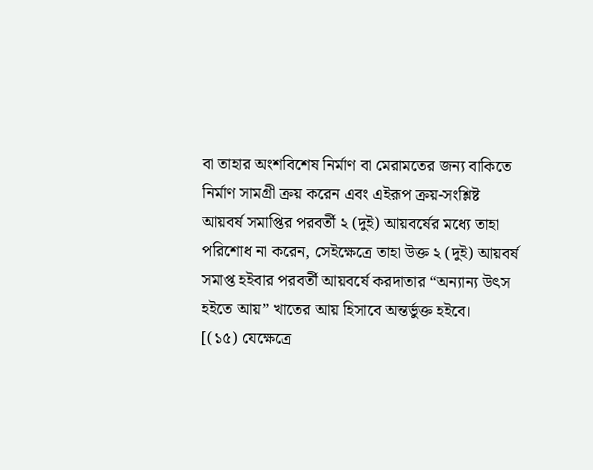বা তাহার অংশবিশেষ নির্মাণ বা মেরামতের জন্য বাকিতে নির্মাণ সামগ্রী ক্রয় করেন এবং এইরূপ ক্রয়-সংশ্লিষ্ট আয়বর্ষ সমাপ্তির পরবর্তী ২ (দুই) আয়বর্ষের মধ্যে তাহা পরিশোধ না করেন, সেইক্ষেত্রে তাহা উক্ত ২ (দুই) আয়বর্ষ সমাপ্ত হইবার পরবর্তী আয়বর্ষে করদাতার “অন্যান্য উৎস হইতে আয়” খাতের আয় হিসাবে অন্তর্ভুক্ত হইবে।
[(১৫) যেক্ষেত্রে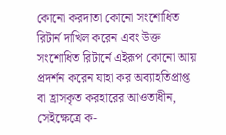কোনো করদাতা কোনো সংশোধিত রিটার্ন দাখিল করেন এবং উক্ত সংশোধিত রিটার্নে এইরূপ কোনো আয় প্রদর্শন করেন যাহা কর অব্যাহতিপ্রাপ্ত বা হ্রাসকৃত করহারের আওতাধীন, সেইক্ষেত্রে ক-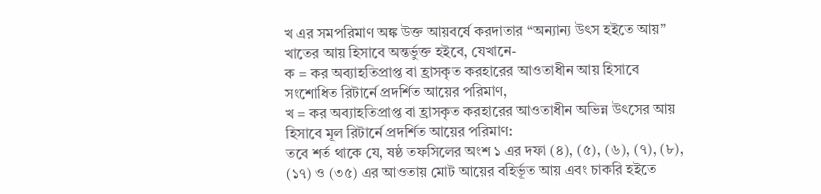খ এর সমপরিমাণ অঙ্ক উক্ত আয়বর্ষে করদাতার “অন্যান্য উৎস হইতে আয়” খাতের আয় হিসাবে অন্তর্ভুক্ত হইবে, যেখানে-
ক = কর অব্যাহতিপ্রাপ্ত বা হ্রাসকৃত করহারের আওতাধীন আয় হিসাবে সংশোধিত রিটার্নে প্রদর্শিত আয়ের পরিমাণ,
খ = কর অব্যাহতিপ্রাপ্ত বা হ্রাসকৃত করহারের আওতাধীন অভিন্ন উৎসের আয় হিসাবে মূল রিটার্নে প্রদর্শিত আয়ের পরিমাণ:
তবে শর্ত থাকে যে, ষষ্ঠ তফসিলের অংশ ১ এর দফা (৪), (৫), (৬), (৭), (৮), (১৭) ও (৩৫) এর আওতায় মোট আয়ের বহির্ভূত আয় এবং চাকরি হইতে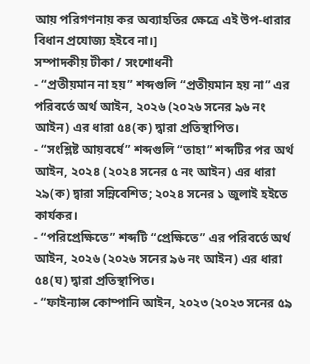আয় পরিগণনায় কর অব্যাহতির ক্ষেত্রে এই উপ-ধারার বিধান প্রযোজ্য হইবে না।]
সম্পাদকীয় টীকা / সংশোধনী
- “প্রতীয়মান না হয়” শব্দগুলি “প্রতীয়মান হয় না” এর পরিবর্তে অর্থ আইন, ২০২৬ (২০২৬ সনের ৯৬ নং আইন) এর ধারা ৫৪(ক) দ্বারা প্রতিস্থাপিত।
- “সংশ্লিষ্ট আয়বর্ষে” শব্দগুলি “তাহা” শব্দটির পর অর্থ আইন, ২০২৪ (২০২৪ সনের ৫ নং আইন) এর ধারা ২৯(ক) দ্বারা সন্নিবেশিত; ২০২৪ সনের ১ জুলাই হইতে কার্যকর।
- “পরিপ্রেক্ষিতে” শব্দটি “প্রেক্ষিতে” এর পরিবর্তে অর্থ আইন, ২০২৬ (২০২৬ সনের ৯৬ নং আইন) এর ধারা ৫৪(ঘ) দ্বারা প্রতিস্থাপিত।
- “ফাইন্যান্স কোম্পানি আইন, ২০২৩ (২০২৩ সনের ৫৯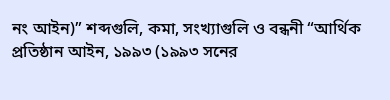নং আইন)” শব্দগুলি, কমা, সংখ্যাগুলি ও বন্ধনী “আর্থিক প্রতিষ্ঠান আইন, ১৯৯৩ (১৯৯৩ সনের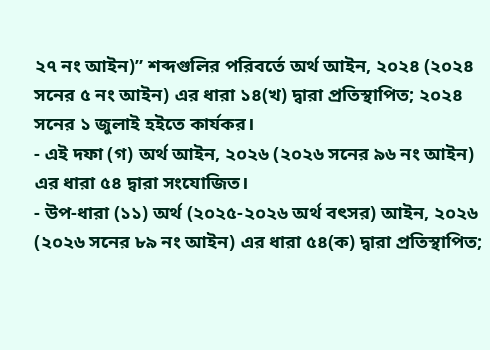২৭ নং আইন)” শব্দগুলির পরিবর্তে অর্থ আইন, ২০২৪ (২০২৪ সনের ৫ নং আইন) এর ধারা ১৪(খ) দ্বারা প্রতিস্থাপিত; ২০২৪ সনের ১ জুলাই হইতে কার্যকর।
- এই দফা (গ) অর্থ আইন, ২০২৬ (২০২৬ সনের ৯৬ নং আইন) এর ধারা ৫৪ দ্বারা সংযোজিত।
- উপ-ধারা (১১) অর্থ (২০২৫-২০২৬ অর্থ বৎসর) আইন, ২০২৬ (২০২৬ সনের ৮৯ নং আইন) এর ধারা ৫৪(ক) দ্বারা প্রতিস্থাপিত;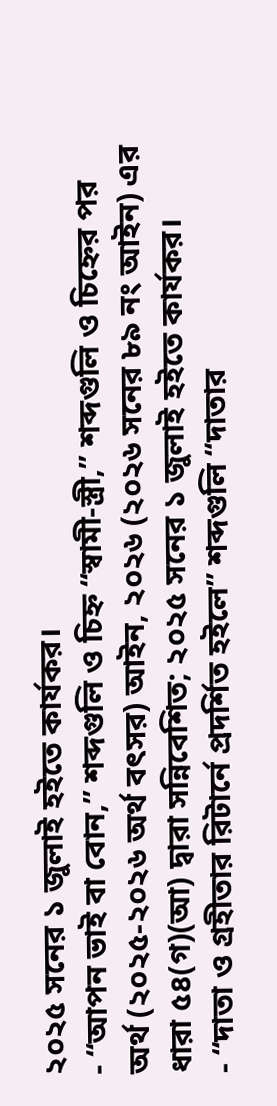২০২৫ সনের ১ জুলাই হইতে কার্যকর।
- “আপন ভাই বা বোন,” শব্দগুলি ও চিহ্ন “স্বামী-স্ত্রী,” শব্দগুলি ও চিহ্নের পর অর্থ (২০২৫-২০২৬ অর্থ বৎসর) আইন, ২০২৬ (২০২৬ সনের ৮৯ নং আইন) এর ধারা ৫৪(গ)(আ) দ্বারা সন্নিবেশিত; ২০২৫ সনের ১ জুলাই হইতে কার্যকর।
- “দাতা ও গ্রহীতার রিটার্নে প্রদর্শিত হইলে” শব্দগুলি “দাতার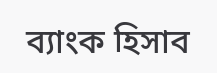ব্যাংক হিসাব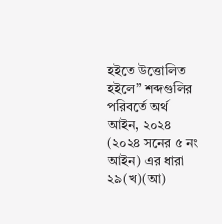হইতে উত্তোলিত হইলে” শব্দগুলির পরিবর্তে অর্থ আইন, ২০২৪ (২০২৪ সনের ৫ নং আইন) এর ধারা ২৯(খ)(আ)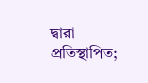দ্বারা প্রতিস্থাপিত;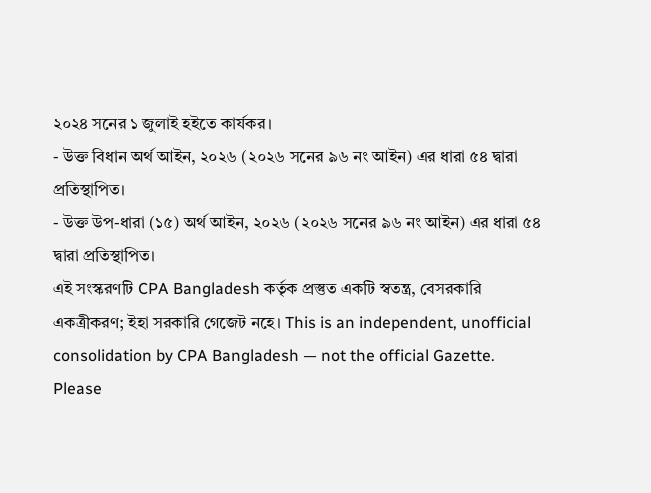২০২৪ সনের ১ জুলাই হইতে কার্যকর।
- উক্ত বিধান অর্থ আইন, ২০২৬ (২০২৬ সনের ৯৬ নং আইন) এর ধারা ৫৪ দ্বারা প্রতিস্থাপিত।
- উক্ত উপ-ধারা (১৫) অর্থ আইন, ২০২৬ (২০২৬ সনের ৯৬ নং আইন) এর ধারা ৫৪ দ্বারা প্রতিস্থাপিত।
এই সংস্করণটি CPA Bangladesh কর্তৃক প্রস্তুত একটি স্বতন্ত্র, বেসরকারি একত্রীকরণ; ইহা সরকারি গেজেট নহে। This is an independent, unofficial consolidation by CPA Bangladesh — not the official Gazette. Please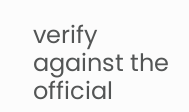verify against the official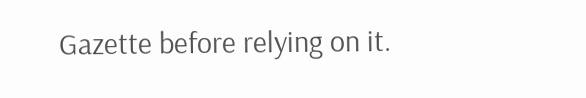Gazette before relying on it.